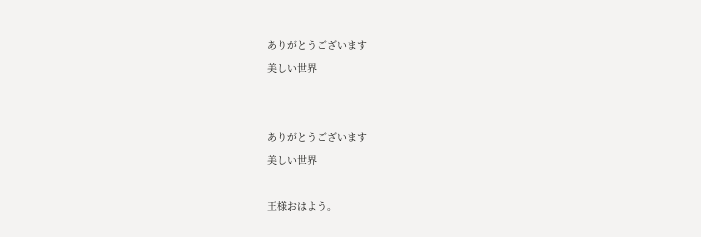ありがとうございます
美しい世界


ありがとうございます
美しい世界

王様おはよう。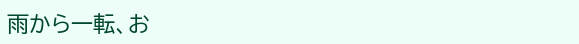雨から一転、お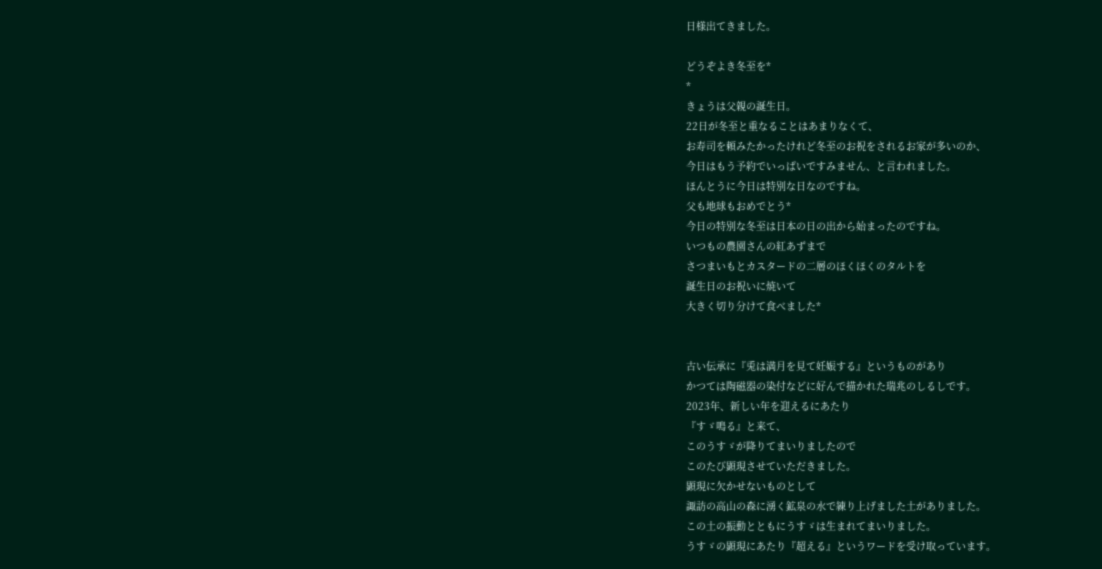日様出てきました。

どうぞよき冬至を*
*
きょうは父親の誕生日。
22日が冬至と重なることはあまりなくて、
お寿司を頼みたかったけれど冬至のお祝をされるお家が多いのか、
今日はもう予約でいっぱいですみません、と言われました。
ほんとうに今日は特別な日なのですね。
父も地球もおめでとう*
今日の特別な冬至は日本の日の出から始まったのですね。
いつもの農園さんの紅あずまで
さつまいもとカスタードの二層のほくほくのタルトを
誕生日のお祝いに焼いて
大きく切り分けて食べました*


古い伝承に『兎は満月を見て妊娠する』というものがあり
かつては陶磁器の染付などに好んで描かれた瑞兆のしるしです。
2023年、新しい年を迎えるにあたり
『すゞ鳴る』と来て、
このうすゞが降りてまいりましたので
このたび顕現させていただきました。
顕現に欠かせないものとして
諏訪の高山の森に湧く鉱泉の水で練り上げました土がありました。
この土の振動とともにうすゞは生まれてまいりました。
うすゞの顕現にあたり『超える』というワードを受け取っています。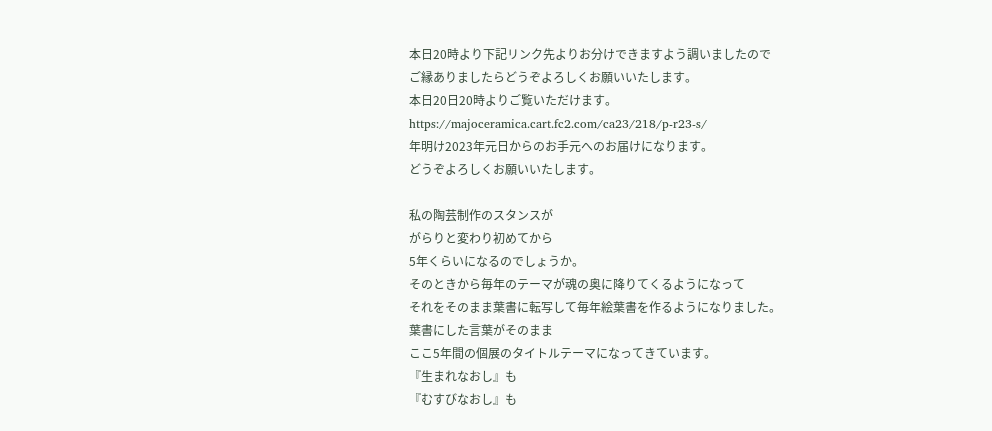本日20時より下記リンク先よりお分けできますよう調いましたので
ご縁ありましたらどうぞよろしくお願いいたします。
本日20日20時よりご覧いただけます。
https://majoceramica.cart.fc2.com/ca23/218/p-r23-s/
年明け2023年元日からのお手元へのお届けになります。
どうぞよろしくお願いいたします。

私の陶芸制作のスタンスが
がらりと変わり初めてから
5年くらいになるのでしょうか。
そのときから毎年のテーマが魂の奥に降りてくるようになって
それをそのまま葉書に転写して毎年絵葉書を作るようになりました。
葉書にした言葉がそのまま
ここ5年間の個展のタイトルテーマになってきています。
『生まれなおし』も
『むすびなおし』も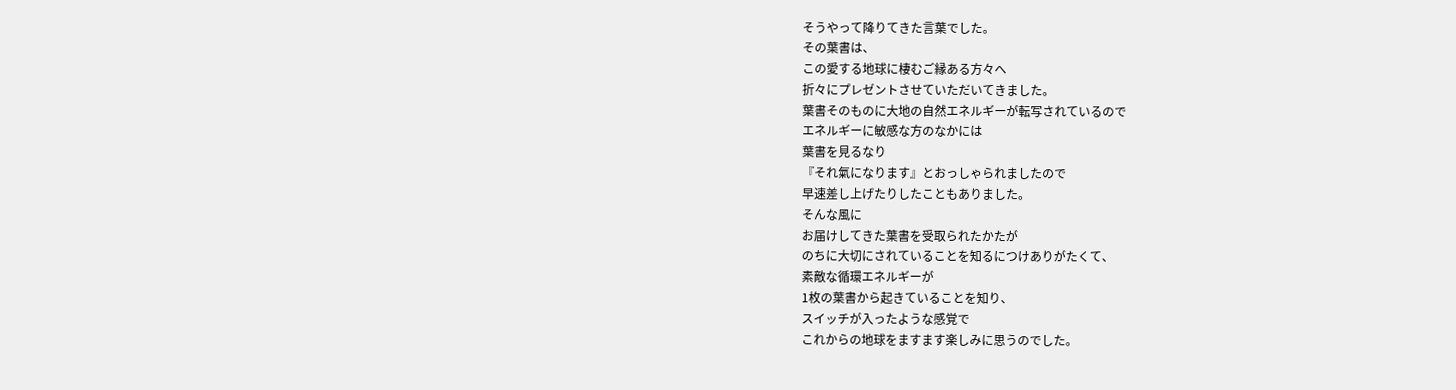そうやって降りてきた言葉でした。
その葉書は、
この愛する地球に棲むご縁ある方々へ
折々にプレゼントさせていただいてきました。
葉書そのものに大地の自然エネルギーが転写されているので
エネルギーに敏感な方のなかには
葉書を見るなり
『それ氣になります』とおっしゃられましたので
早速差し上げたりしたこともありました。
そんな風に
お届けしてきた葉書を受取られたかたが
のちに大切にされていることを知るにつけありがたくて、
素敵な循環エネルギーが
1枚の葉書から起きていることを知り、
スイッチが入ったような感覚で
これからの地球をますます楽しみに思うのでした。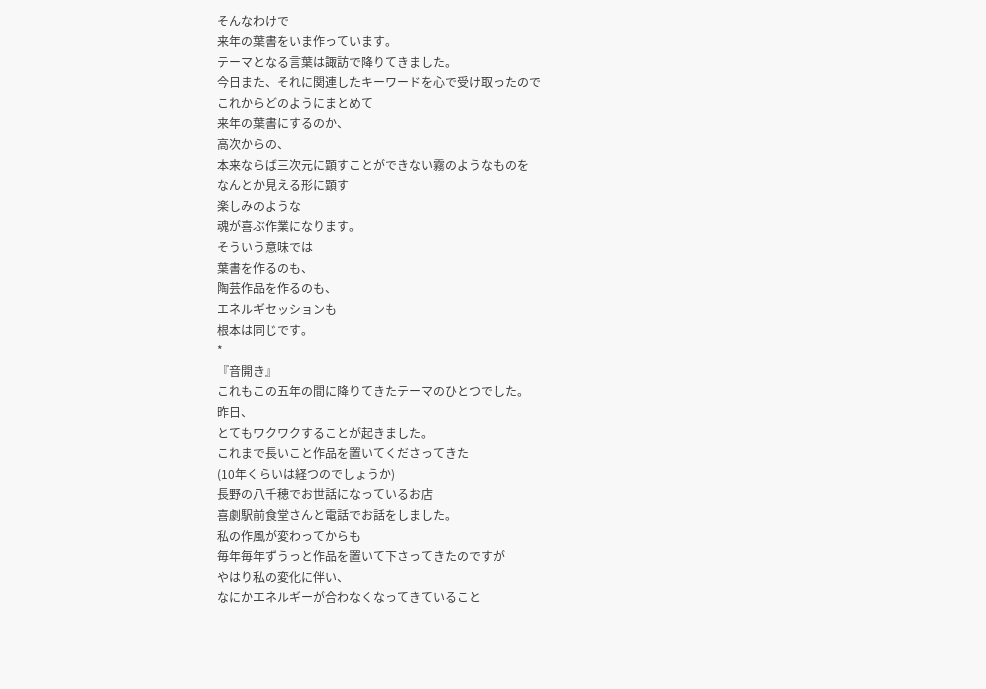そんなわけで
来年の葉書をいま作っています。
テーマとなる言葉は諏訪で降りてきました。
今日また、それに関連したキーワードを心で受け取ったので
これからどのようにまとめて
来年の葉書にするのか、
高次からの、
本来ならば三次元に顕すことができない霧のようなものを
なんとか見える形に顕す
楽しみのような
魂が喜ぶ作業になります。
そういう意味では
葉書を作るのも、
陶芸作品を作るのも、
エネルギセッションも
根本は同じです。
*
『音開き』
これもこの五年の間に降りてきたテーマのひとつでした。
昨日、
とてもワクワクすることが起きました。
これまで長いこと作品を置いてくださってきた
(10年くらいは経つのでしょうか)
長野の八千穂でお世話になっているお店
喜劇駅前食堂さんと電話でお話をしました。
私の作風が変わってからも
毎年毎年ずうっと作品を置いて下さってきたのですが
やはり私の変化に伴い、
なにかエネルギーが合わなくなってきていること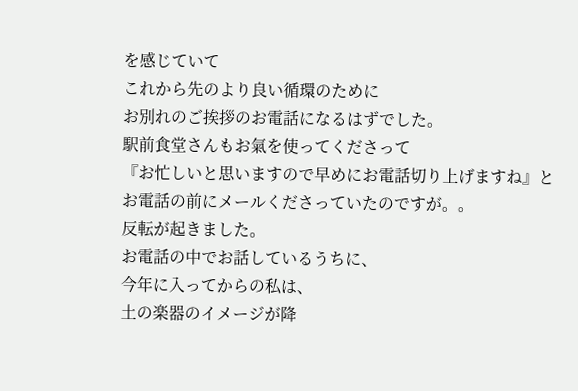を感じていて
これから先のより良い循環のために
お別れのご挨拶のお電話になるはずでした。
駅前食堂さんもお氣を使ってくださって
『お忙しいと思いますので早めにお電話切り上げますね』と
お電話の前にメールくださっていたのですが。。
反転が起きました。
お電話の中でお話しているうちに、
今年に入ってからの私は、
土の楽器のイメージが降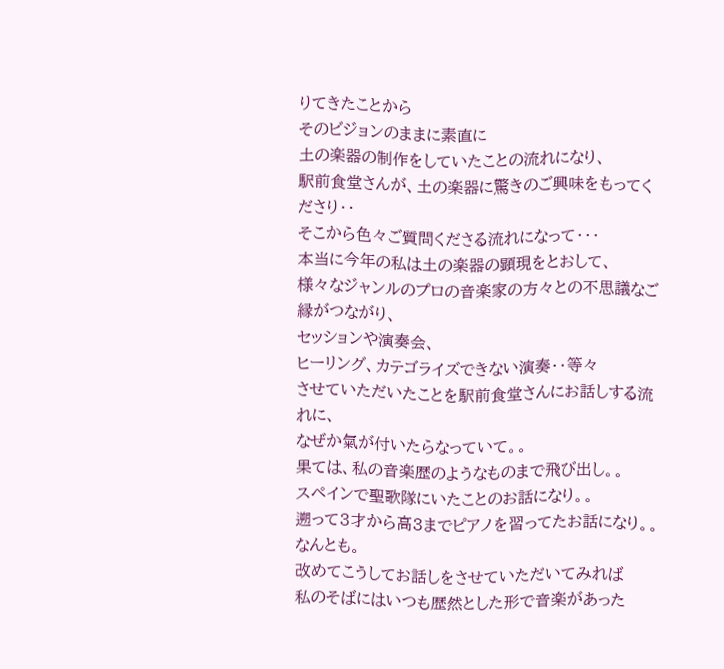りてきたことから
そのビジョンのままに素直に
土の楽器の制作をしていたことの流れになり、
駅前食堂さんが、土の楽器に驚きのご興味をもってくださり・・
そこから色々ご質問くださる流れになって・・・
本当に今年の私は土の楽器の顕現をとおして、
様々なジャンルのプロの音楽家の方々との不思議なご縁がつながり、
セッションや演奏会、
ヒーリング、カテゴライズできない演奏・・等々
させていただいたことを駅前食堂さんにお話しする流れに、
なぜか氣が付いたらなっていて。。
果ては、私の音楽歴のようなものまで飛び出し。。
スペインで聖歌隊にいたことのお話になり。。
遡って3才から高3までピアノを習ってたお話になり。。
なんとも。
改めてこうしてお話しをさせていただいてみれば
私のそばにはいつも歴然とした形で音楽があった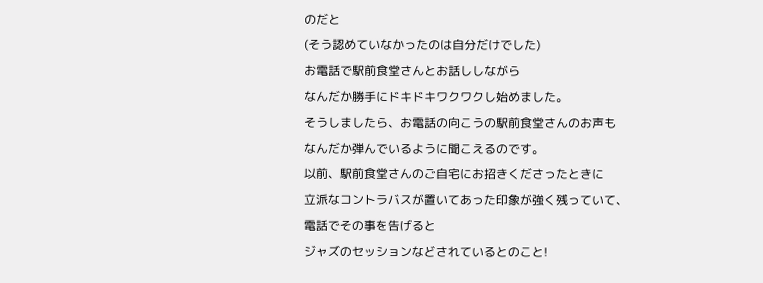のだと
(そう認めていなかったのは自分だけでした)
お電話で駅前食堂さんとお話ししながら
なんだか勝手にドキドキワクワクし始めました。
そうしましたら、お電話の向こうの駅前食堂さんのお声も
なんだか弾んでいるように聞こえるのです。
以前、駅前食堂さんのご自宅にお招きくださったときに
立派なコントラバスが置いてあった印象が強く残っていて、
電話でその事を告げると
ジャズのセッションなどされているとのこと!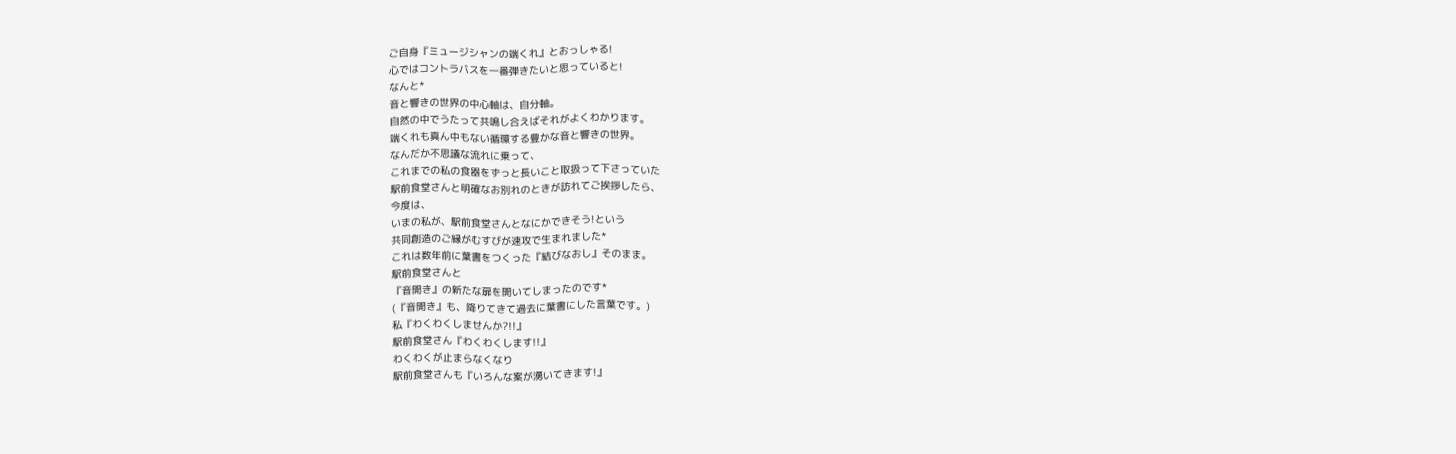ご自身『ミュージシャンの端くれ』とおっしゃる!
心ではコントラバスを一番弾きたいと思っていると!
なんと*
音と響きの世界の中心軸は、自分軸。
自然の中でうたって共鳴し合えばそれがよくわかります。
端くれも真ん中もない循環する豊かな音と響きの世界。
なんだか不思議な流れに乗って、
これまでの私の食器をずっと長いこと取扱って下さっていた
駅前食堂さんと明確なお別れのときが訪れてご挨拶したら、
今度は、
いまの私が、駅前食堂さんとなにかできそう!という
共同創造のご縁がむすびが速攻で生まれました*
これは数年前に葉書をつくった『結びなおし』そのまま。
駅前食堂さんと
『音開き』の新たな扉を開いてしまったのです*
(『音開き』も、降りてきて過去に葉書にした言葉です。)
私『わくわくしませんか?!!』
駅前食堂さん『わくわくします!!』
わくわくが止まらなくなり
駅前食堂さんも『いろんな案が湧いてきます!』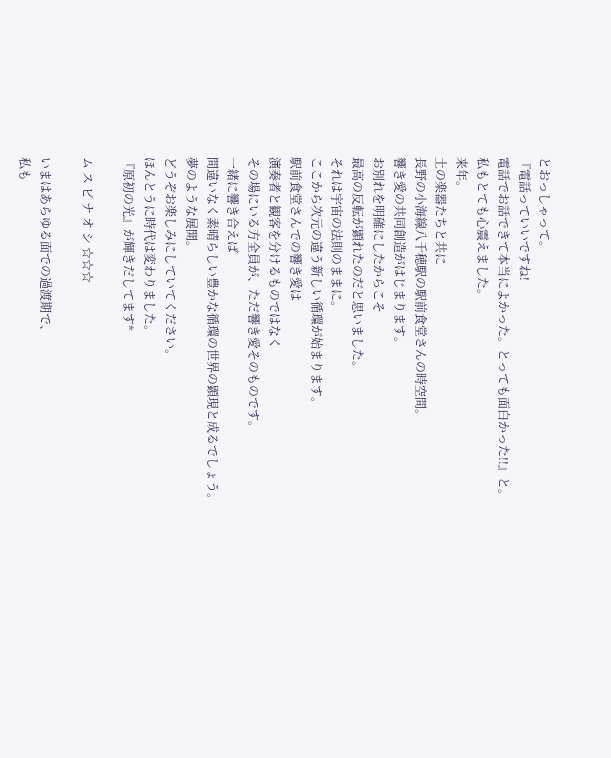とおっしゃって。
『電話っていいですね!
電話でお話できて本当によかった。とっても面白かった!!』と。
私もとても心震えました。
来年。
土の楽器たちと共に
長野の小海線八千穂駅の駅前食堂さんの時空間。
響き愛の共同創造がはじまります。
お別れを明確にしたからこそ
最高の反転が顕れたのだと思いました。
それは宇宙の法則のままに。
ここから次元の違う新しい循環が始まります。
駅前食堂さんでの響き愛は
演奏者と観客を分けるものではなく
その場にいる方全員が、ただ響き愛そのものです。
一緒に響き合えば
間違いなく素晴らしい豊かな循環の世界の顕現と成るでしょう。
夢のような展開。
どうぞお楽しみにしていてください。
ほんとうに時代は変わりました。
『原初の光』が輝きだしてます*

ム ス ビ ナ オ シ ☆☆☆

いまはあらゆる面での過渡期で、
私も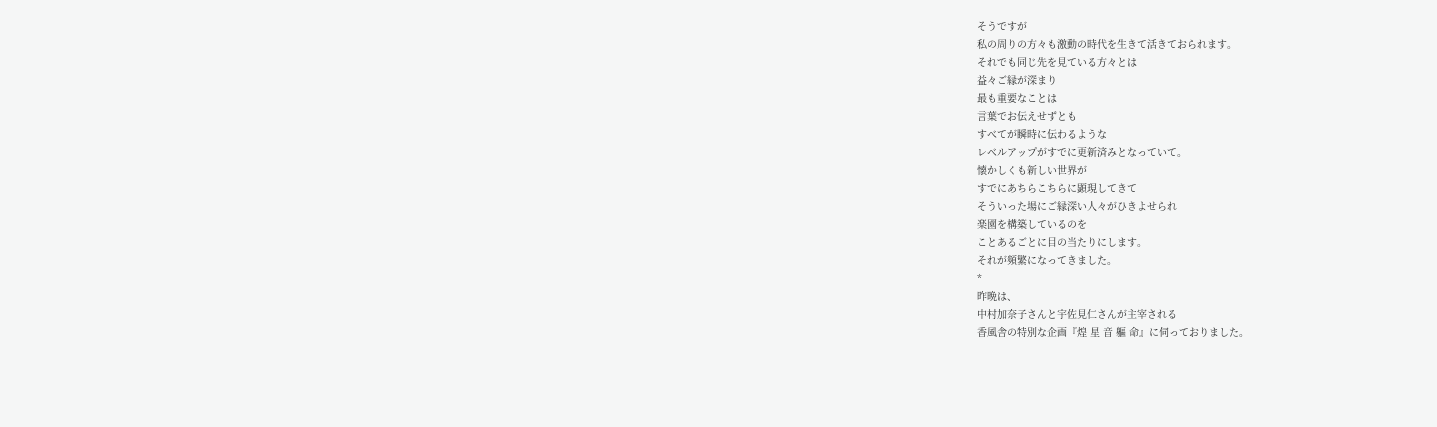そうですが
私の周りの方々も激動の時代を生きて活きておられます。
それでも同じ先を見ている方々とは
益々ご縁が深まり
最も重要なことは
言葉でお伝えせずとも
すべてが瞬時に伝わるような
レベルアップがすでに更新済みとなっていて。
懐かしくも新しい世界が
すでにあちらこちらに顕現してきて
そういった場にご縁深い人々がひきよせられ
楽園を構築しているのを
ことあるごとに目の当たりにします。
それが頻繁になってきました。
*
昨晩は、
中村加奈子さんと宇佐見仁さんが主宰される
香風舎の特別な企画『煌 星 音 軀 命』に伺っておりました。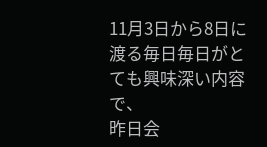11月3日から8日に渡る毎日毎日がとても興味深い内容で、
昨日会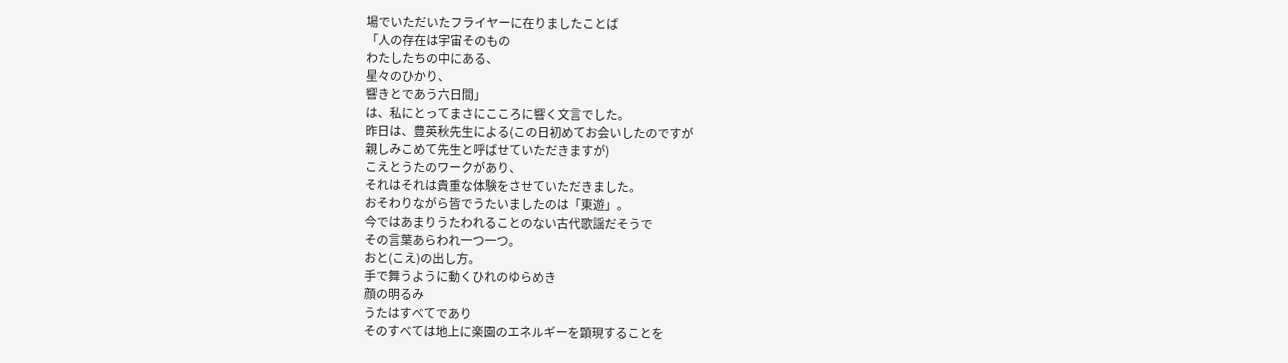場でいただいたフライヤーに在りましたことば
「人の存在は宇宙そのもの
わたしたちの中にある、
星々のひかり、
響きとであう六日間」
は、私にとってまさにこころに響く文言でした。
昨日は、豊英秋先生による(この日初めてお会いしたのですが
親しみこめて先生と呼ばせていただきますが)
こえとうたのワークがあり、
それはそれは貴重な体験をさせていただきました。
おそわりながら皆でうたいましたのは「東遊」。
今ではあまりうたわれることのない古代歌謡だそうで
その言葉あらわれ一つ一つ。
おと(こえ)の出し方。
手で舞うように動くひれのゆらめき
顔の明るみ
うたはすべてであり
そのすべては地上に楽園のエネルギーを顕現することを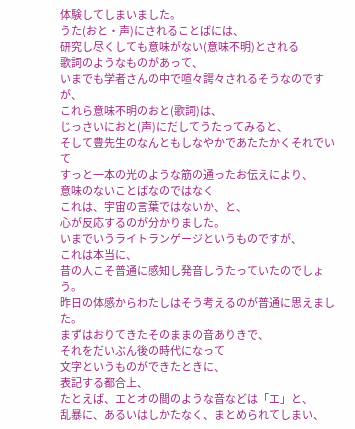体験してしまいました。
うた(おと・声)にされることばには、
研究し尽くしても意味がない(意味不明)とされる
歌詞のようなものがあって、
いまでも学者さんの中で喧々諤々されるそうなのですが、
これら意味不明のおと(歌詞)は、
じっさいにおと(声)にだしてうたってみると、
そして豊先生のなんともしなやかであたたかくそれでいて
すっと一本の光のような筋の通ったお伝えにより、
意味のないことばなのではなく
これは、宇宙の言葉ではないか、と、
心が反応するのが分かりました。
いまでいうライトランゲージというものですが、
これは本当に、
昔の人こそ普通に感知し発音しうたっていたのでしょう。
昨日の体感からわたしはそう考えるのが普通に思えました。
まずはおりてきたそのままの音ありきで、
それをだいぶん後の時代になって
文字というものができたときに、
表記する都合上、
たとえば、エとオの間のような音などは「エ」と、
乱暴に、あるいはしかたなく、まとめられてしまい、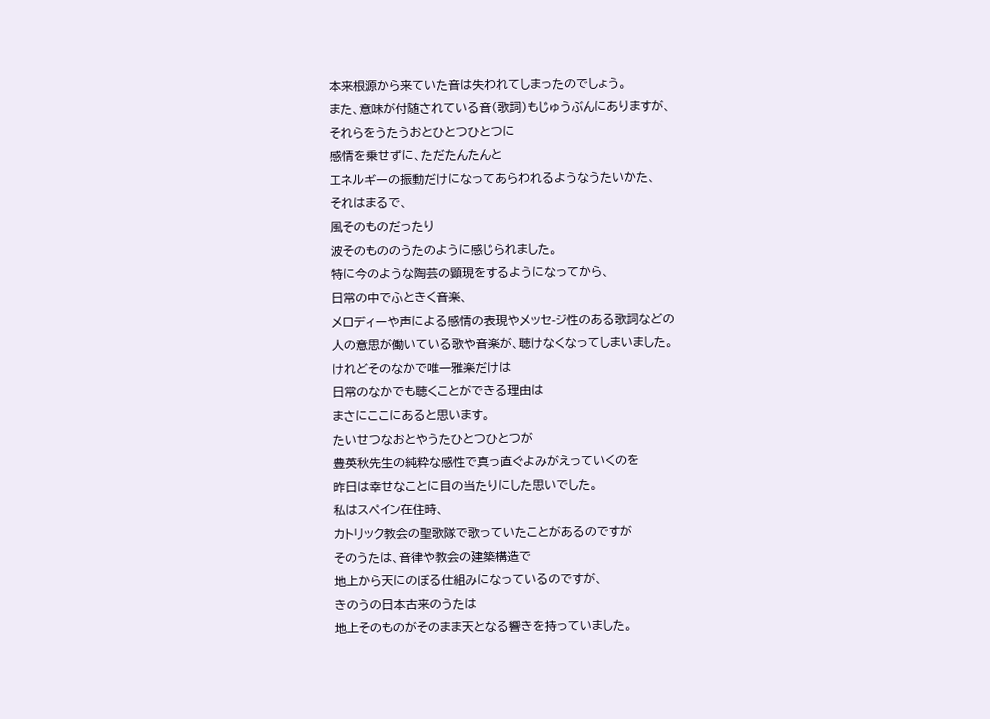本来根源から来ていた音は失われてしまったのでしょう。
また、意味が付随されている音(歌詞)もじゅうぶんにありますが、
それらをうたうおとひとつひとつに
感情を乗せずに、ただたんたんと
エネルギーの振動だけになってあらわれるようなうたいかた、
それはまるで、
風そのものだったり
波そのもののうたのように感じられました。
特に今のような陶芸の顕現をするようになってから、
日常の中でふときく音楽、
メロディーや声による感情の表現やメッセ-ジ性のある歌詞などの
人の意思が働いている歌や音楽が、聴けなくなってしまいました。
けれどそのなかで唯一雅楽だけは
日常のなかでも聴くことができる理由は
まさにここにあると思います。
たいせつなおとやうたひとつひとつが
豊英秋先生の純粋な感性で真っ直ぐよみがえっていくのを
昨日は幸せなことに目の当たりにした思いでした。
私はスペイン在住時、
カトリック教会の聖歌隊で歌っていたことがあるのですが
そのうたは、音律や教会の建築構造で
地上から天にのぼる仕組みになっているのですが、
きのうの日本古来のうたは
地上そのものがそのまま天となる響きを持っていました。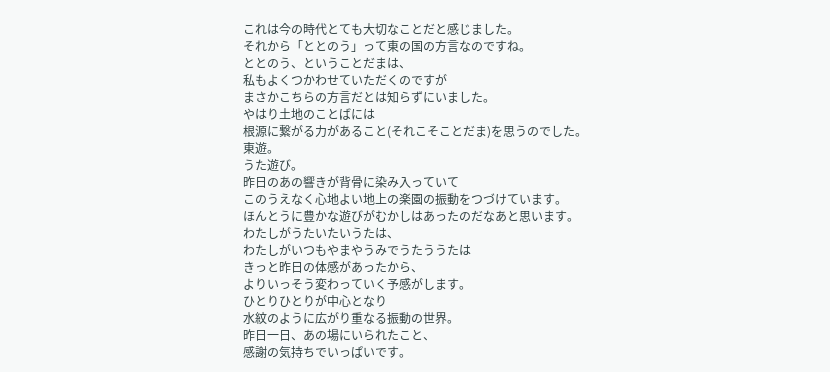これは今の時代とても大切なことだと感じました。
それから「ととのう」って東の国の方言なのですね。
ととのう、ということだまは、
私もよくつかわせていただくのですが
まさかこちらの方言だとは知らずにいました。
やはり土地のことばには
根源に繋がる力があること(それこそことだま)を思うのでした。
東遊。
うた遊び。
昨日のあの響きが背骨に染み入っていて
このうえなく心地よい地上の楽園の振動をつづけています。
ほんとうに豊かな遊びがむかしはあったのだなあと思います。
わたしがうたいたいうたは、
わたしがいつもやまやうみでうたううたは
きっと昨日の体感があったから、
よりいっそう変わっていく予感がします。
ひとりひとりが中心となり
水紋のように広がり重なる振動の世界。
昨日一日、あの場にいられたこと、
感謝の気持ちでいっぱいです。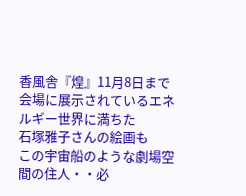香風舎『煌』11月8日まで
会場に展示されているエネルギー世界に満ちた
石塚雅子さんの絵画も
この宇宙船のような劇場空間の住人・・必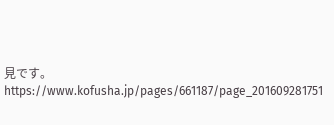見です。
https://www.kofusha.jp/pages/661187/page_201609281751